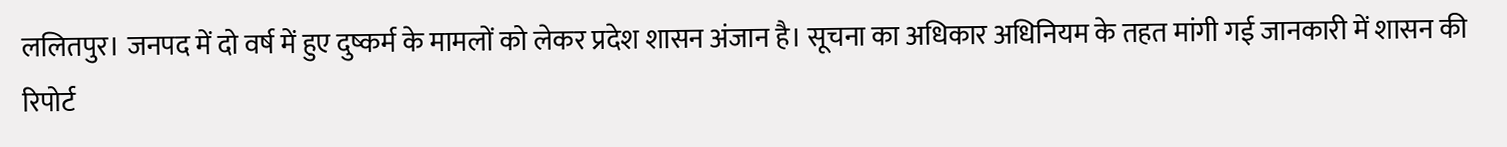ललितपुर। जनपद में दो वर्ष में हुए दुष्कर्म के मामलों को लेकर प्रदेश शासन अंजान है। सूचना का अधिकार अधिनियम के तहत मांगी गई जानकारी में शासन की रिपोर्ट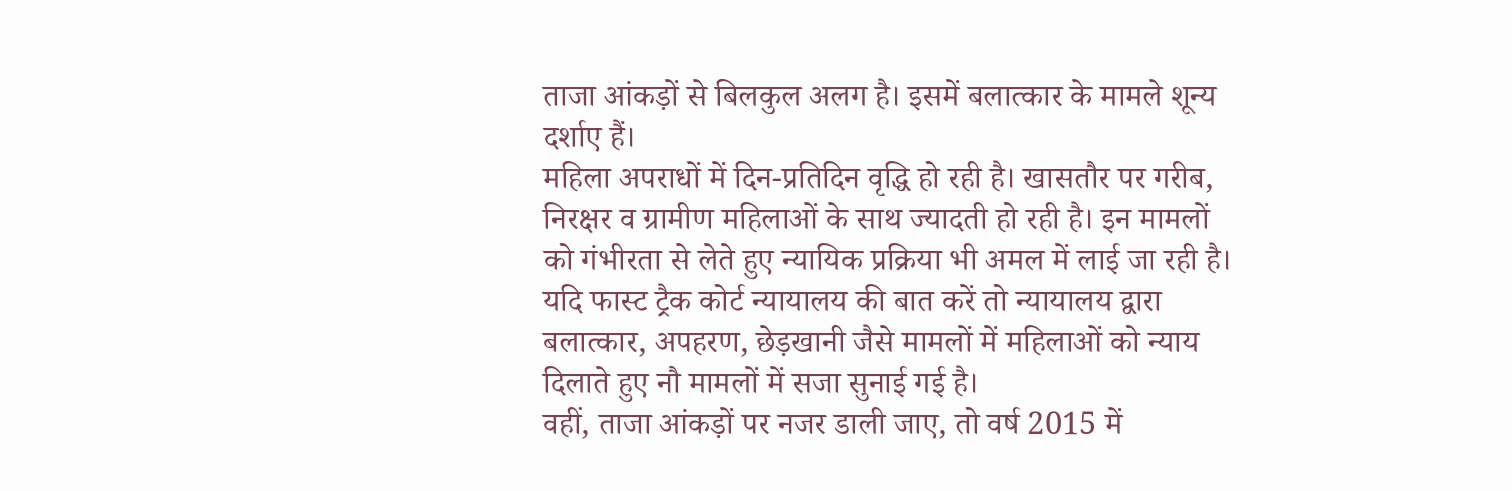ताजा आंकड़ों से बिलकुल अलग है। इसमें बलात्कार के मामले शून्य दर्शाए हैं।
महिला अपराधों में दिन-प्रतिदिन वृद्धि हो रही है। खासतौर पर गरीब, निरक्षर व ग्रामीण महिलाओं के साथ ज्यादती हो रही है। इन मामलों को गंभीरता से लेते हुए न्यायिक प्रक्रिया भी अमल में लाई जा रही है। यदि फास्ट ट्रैक कोर्ट न्यायालय की बात करें तो न्यायालय द्वारा बलात्कार, अपहरण, छेड़खानी जैसे मामलों में महिलाओं को न्याय दिलाते हुए नौ मामलों में सजा सुनाई गई है।
वहीं, ताजा आंकड़ों पर नजर डाली जाए, तो वर्ष 2015 में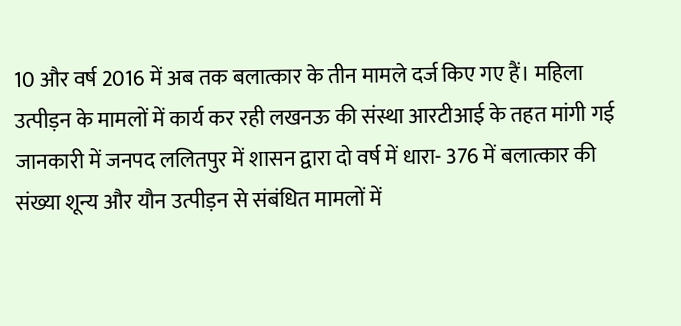10 और वर्ष 2016 में अब तक बलात्कार के तीन मामले दर्ज किए गए हैं। महिला उत्पीड़न के मामलों में कार्य कर रही लखनऊ की संस्था आरटीआई के तहत मांगी गई जानकारी में जनपद ललितपुर में शासन द्वारा दो वर्ष में धारा- 376 में बलात्कार की संख्या शून्य और यौन उत्पीड़न से संबंधित मामलों में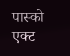पास्को एक्ट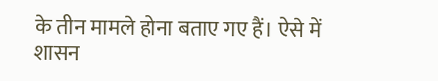के तीन मामले होना बताए गए हैं। ऐसे में शासन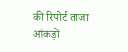की रिपोर्ट ताजा आंकड़ों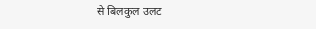से बिलकुल उलट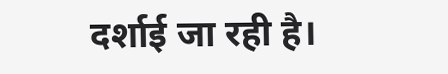दर्शाई जा रही है।